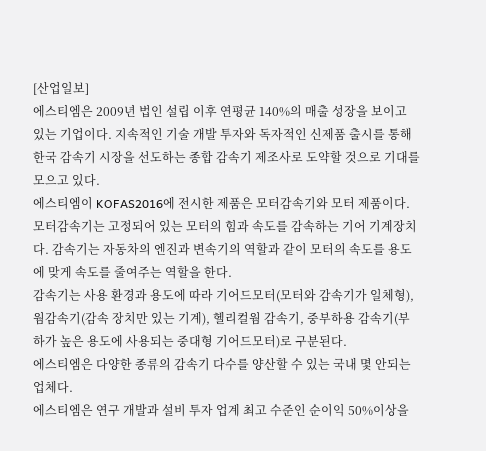[산업일보]
에스티엠은 2009년 법인 설립 이후 연평균 140%의 매출 성장을 보이고 있는 기업이다. 지속적인 기술 개발 투자와 독자적인 신제품 출시를 통해 한국 감속기 시장을 선도하는 종합 감속기 제조사로 도약할 것으로 기대를 모으고 있다.
에스티엠이 KOFAS2016에 전시한 제품은 모터감속기와 모터 제품이다. 모터감속기는 고정되어 있는 모터의 힘과 속도를 감속하는 기어 기계장치다. 감속기는 자동차의 엔진과 변속기의 역할과 같이 모터의 속도를 용도에 맞게 속도를 줄여주는 역할을 한다.
감속기는 사용 환경과 용도에 따라 기어드모터(모터와 감속기가 일체형), 웜감속기(감속 장치만 있는 기계), 헬리컬웜 감속기, 중부하용 감속기(부하가 높은 용도에 사용되는 중대형 기어드모터)로 구분된다.
에스티엠은 다양한 종류의 감속기 다수를 양산할 수 있는 국내 몇 안되는 업체다.
에스티엠은 연구 개발과 설비 투자 업계 최고 수준인 순이익 50%이상을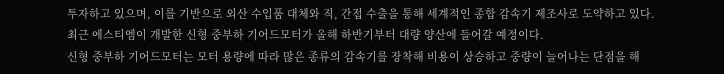투자하고 있으며, 이를 기반으로 외산 수입품 대체와 직, 간접 수출을 통해 세계적인 종합 감속기 제조사로 도약하고 있다.
최근 에스티엠이 개발한 신형 중부하 기어드모터가 올해 하반기부터 대량 양산에 들어갈 예정이다.
신형 중부하 기어드모터는 모터 용량에 따라 많은 종류의 감속기를 장착해 비용이 상승하고 중량이 늘어나는 단점을 해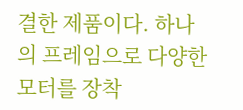결한 제품이다. 하나의 프레임으로 다양한 모터를 장착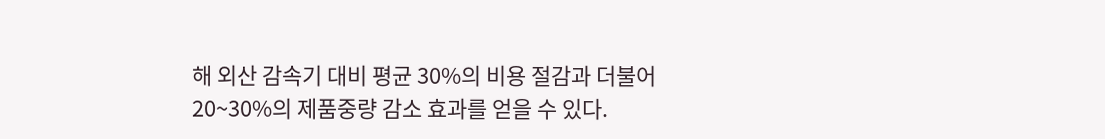해 외산 감속기 대비 평균 30%의 비용 절감과 더불어 20~30%의 제품중량 감소 효과를 얻을 수 있다.